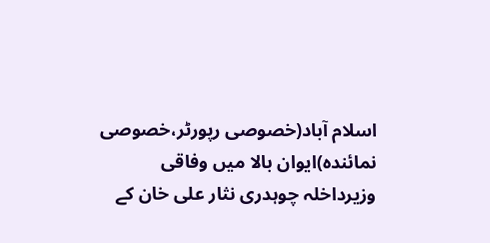اسلام آباد(خصوصی رپورٹر،خصوصی نمائندہ)ایوان بالا میں وفاقی وزیرداخلہ چوہدری نثار علی خان کے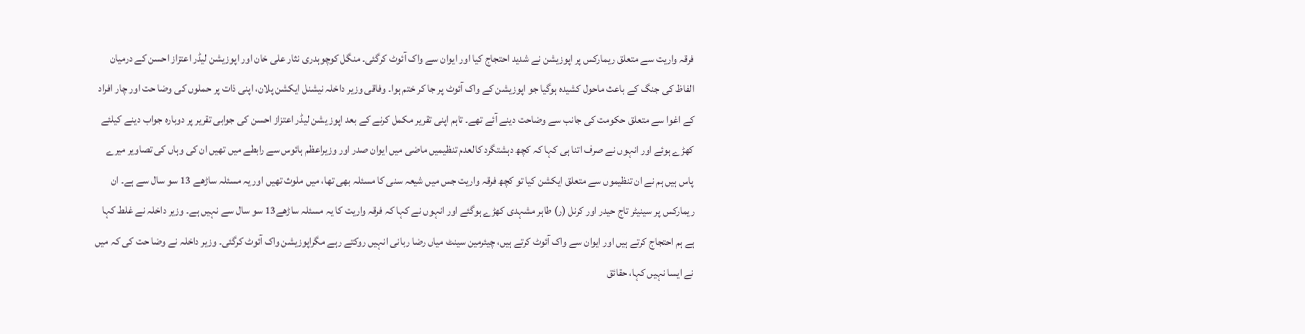فرقہ واریت سے متعلق ریمارکس پر اپوزیشن نے شدید احتجاج کیا اور ایوان سے واک آئوٹ کرگئی۔ منگل کوچوہدری نثار علی خان اور اپوزیشن لیڈر اعتزاز احسن کے درمیان الفاظ کی جنگ کے باعث ماحول کشیدہ ہوگیا جو اپوزیشن کے واک آئوٹ پر جا کر ختم ہوا۔ وفاقی وزیر داخلہ نیشنل ایکشن پلان، اپنی ذات پر حملوں کی وضا حت اور چار افراد کے اغوا سے متعلق حکومت کی جانب سے وضاحت دینے آئے تھے۔ تاہم اپنی تقریر مکمل کرنے کے بعد اپوز یشن لیڈر اعتزاز احسن کی جوابی تقریر پر دوبارہ جواب دینے کیلئے کھڑے ہوئے اور انہوں نے صرف اتنا ہی کہا کہ کچھ دہشتگرد کالعدم تنظیمیں ماضی میں ایوان صدر اور وزیراعظم ہائوس سے رابطے میں تھیں ان کی وہاں کی تصاویر میرے پاس ہیں ہم نے ان تنظیموں سے متعلق ایکشن کیا تو کچھ فرقہ واریت جس میں شیعہ سنی کا مسئلہ بھی تھا، میں ملوث تھیں اور یہ مسئلہ ساڑھے 13 سو سال سے ہے۔ ان ریمارکس پر سینیٹر تاج حیدر اور کرنل (ر) طاہر مشہدی کھڑے ہوگئے اور انہوں نے کہا کہ فرقہ واریت کا یہ مسئلہ ساڑھے13 سو سال سے نہیں ہے۔ وزیر داخلہ نے غلط کہا ہے ہم احتجاج کرتے ہیں اور ایوان سے واک آئوٹ کرتے ہیں، چیئرمین سینٹ میاں رضا ربانی انہیں روکتے رہے مگراپوزیشن واک آئوٹ کرگئی۔ وزیر داخلہ نے وضا حت کی کہ میں نے ایسا نہیں کہا، حقائق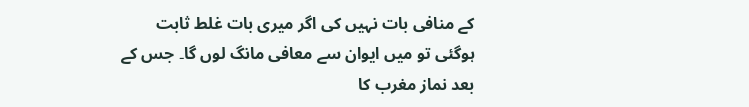کے منافی بات نہیں کی اگر میری بات غلط ثابت ہوگئی تو میں ایوان سے معافی مانگ لوں گا۔ جس کے بعد نماز مغرب کا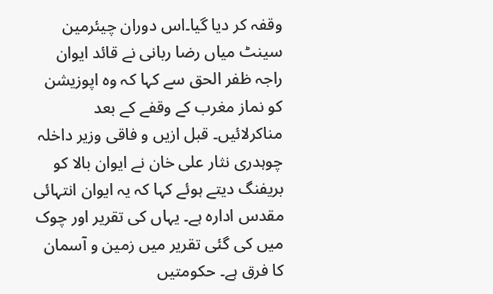وقفہ کر دیا گیا۔اس دوران چیئرمین سینٹ میاں رضا ربانی نے قائد ایوان راجہ ظفر الحق سے کہا کہ وہ اپوزیشن کو نماز مغرب کے وقفے کے بعد مناکرلائیں۔ قبل ازیں و فاقی وزیر داخلہ چوہدری نثار علی خان نے ایوان بالا کو بریفنگ دیتے ہوئے کہا کہ یہ ایوان انتہائی مقدس ادارہ ہے۔ یہاں کی تقریر اور چوک میں کی گئی تقریر میں زمین و آسمان کا فرق ہے۔ حکومتیں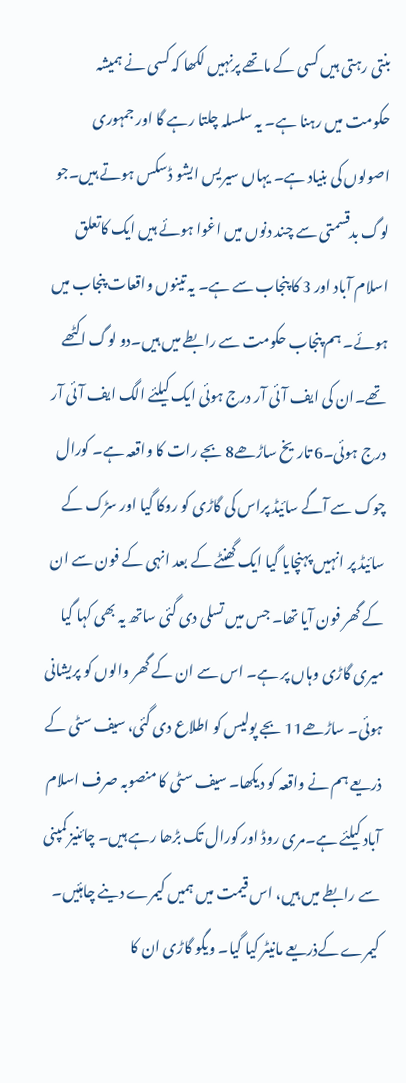بنتی رہتی ہیں کسی کے ماتھے پرنہیں لکھا کہ کسی نے ہمیشہ حکومت میں رہنا ہے۔ یہ سلسلہ چلتا رہے گا اور جمہوری اصولوں کی بنیاد ہے۔ یہاں سیریس ایشو ڈسکس ہوتے ہیں۔جو لوگ بدقسمتی سے چند دنوں میں اغوا ہوئے ہیں ایک کاتعلق اسلام آباد اور 3 کا پنجاب سے ہے۔ یہ تینوں واقعات پنجاب میں ہوئے۔ ہم پنجاب حکومت سے رابطے میں ہیں۔دو لوگ اکٹھے تھے۔ان کی ایف آئی آر درج ہوئی ایک کیلئے الگ ایف آئی آر درج ہوئی۔6 تاریخ ساڑھے8 بجے رات کا واقعہ ہے۔ کورال چوک سے آگے سائیڈ پراس کی گاڑی کو روکا گیا اور سڑک کے سائیڈ پر انہیں پہنچایا گیا ایک گھنٹے کے بعد انہی کے فون سے ان کے گھر فون آیا تھا۔ جس میں تسلی دی گئی ساتھ یہ بھی کہا گیا میری گاڑی وہاں پر ہے۔ اس سے ان کے گھر والوں کو پریشانی ہوئی۔ ساڑھے11 بجے پولیس کو اطلاع دی گئی، سیف سٹی کے ذریعے ہم نے واقعہ کو دیکھا۔ سیف سٹی کا منصوبہ صرف اسلام آباد کیلئے ہے۔مری روڈ اور کورال تک بڑھا رہے ہیں۔ چائنیز کمپنی سے رابطے میں ہیں، اس قیمت میں ہمیں کیمرے دینے چاہئیں۔ کیمرے کےذریعے مانیٹر کیا گیا۔ ویگو گاڑی ان کا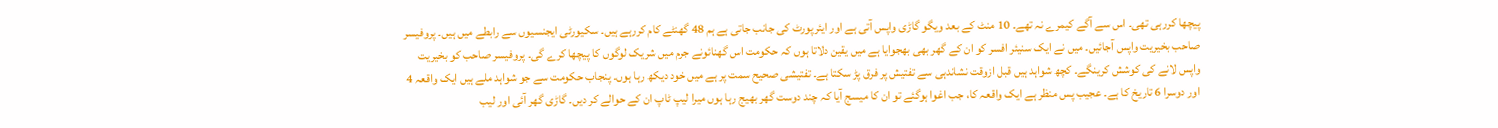پیچھا کررہی تھی۔ اس سے آگے کیمرے نہ تھے۔ 10 منٹ کے بعد ویگو گاڑی واپس آتی ہے اور ایئرپورٹ کی جانب جاتی ہے ہم 48 گھنٹے کام کررہے ہیں۔ سکیورٹی ایجنسیوں سے رابطے میں ہیں۔ پروفیسر صاحب بخیریت واپس آجائیں۔ میں نے ایک سنیئر افسر کو ان کے گھر بھی بھجوایا ہے میں یقین دلاتا ہوں کہ حکومت اس گھنائونے جرم میں شریک لوگوں کا پیچھا کرے گی۔ پروفیسر صاحب کو بخیریت واپس لانے کی کوشش کرینگے۔ کچھ شواہد ہیں قبل ازوقت نشاندہی سے تفتیش پر فرق پڑ سکتا ہے۔ تفتیشی صحیح سمت پر ہے میں خود دیکھ رہا ہوں۔ پنجاب حکومت سے جو شواہد ملے ہیں ایک واقعہ 4 اور دوسرا 6 تاریخ کا ہے۔ عجیب پس منظر ہے ایک واقعہ کا، جب اغوا ہوگئے تو ان کا میسج آیا کہ چند دوست گھر بھیج رہا ہوں میرا لیپ ٹاپ ان کے حوالے کر دیں۔ گاڑی گھر آئی اور لیب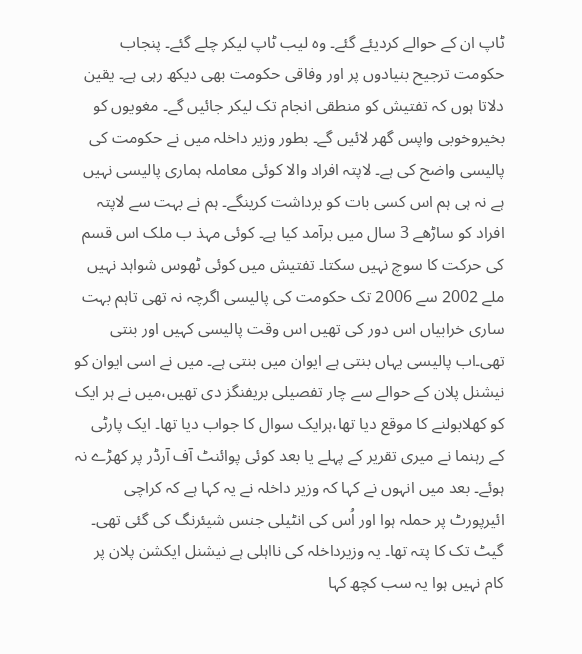ٹاپ ان کے حوالے کردیئے گئے۔ وہ لیب ٹاپ لیکر چلے گئے۔ پنجاب حکومت ترجیح بنیادوں پر اور وفاقی حکومت بھی دیکھ رہی ہے۔ یقین دلاتا ہوں کہ تفتیش کو منطقی انجام تک لیکر جائیں گے۔ مغویوں کو بخیروخوبی واپس گھر لائیں گے۔ بطور وزیر داخلہ میں نے حکومت کی پالیسی واضح کی ہے۔ لاپتہ افراد والا کوئی معاملہ ہماری پالیسی نہیں ہے نہ ہی ہم اس کسی بات کو برداشت کرینگے۔ ہم نے بہت سے لاپتہ افراد کو ساڑھے 3 سال میں برآمد کیا ہے۔ کوئی مہذ ب ملک اس قسم کی حرکت کا سوچ نہیں سکتا۔ تفتیش میں کوئی ٹھوس شواہد نہیں ملے 2002 سے 2006 تک حکومت کی پالیسی اگرچہ نہ تھی تاہم بہت ساری خرابیاں اس دور کی تھیں اس وقت پالیسی کہیں اور بنتی تھی۔اب پالیسی یہاں بنتی ہے ایوان میں بنتی ہے۔ میں نے اسی ایوان کو نیشنل پلان کے حوالے سے چار تفصیلی بریفنگز دی تھیں،میں نے ہر ایک کو کھلابولنے کا موقع دیا تھا،ہرایک سوال کا جواب دیا تھا۔ ایک پارٹی کے رہنما نے میری تقریر کے پہلے یا بعد کوئی پوائنٹ آف آرڈر پر کھڑے نہ ہوئے۔ بعد میں انہوں نے کہا کہ وزیر داخلہ نے یہ کہا ہے کہ کراچی ائیرپورٹ پر حملہ ہوا اور اُس کی انٹیلی جنس شیئرنگ کی گئی تھی۔ گیٹ تک کا پتہ تھا۔ یہ وزیرداخلہ کی نااہلی ہے نیشنل ایکشن پلان پر کام نہیں ہوا یہ سب کچھ کہا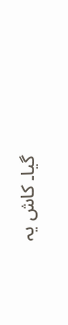گیا۔ کاش یہ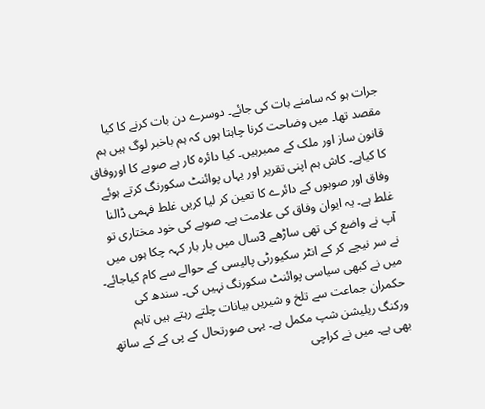جرات ہو کہ سامنے بات کی جائے۔ دوسرے دن بات کرنے کا کیا مقصد تھا۔ میں وضاحت کرنا چاہتا ہوں کہ ہم باخبر لوگ ہیں ہم قانون ساز اور ملک کے ممبرہیں۔ کیا دائرہ کار ہے صوبے کا اوروفاق کا کیاہے۔ کاش ہم اپنی تقریر اور یہاں پوائنٹ سکورنگ کرتے ہوئے وفاق اور صوبوں کے دائرے کا تعین کر لیا کریں غلط فہمی ڈالنا غلط ہے۔ یہ ایوان وفاق کی علامت ہے۔ صوبے کی خود مختاری تو آپ نے واضع کی تھی ساڑھے 3سال میں بار بار کہہ چکا ہوں میں نے سر نیچے کر کے انٹر سکیورٹی پالیسی کے حوالے سے کام کیاجائے۔ میں نے کبھی سیاسی پوائنٹ سکورنگ نہیں کی۔ سندھ کی حکمران جماعت سے تلخ و شیریں بیانات چلتے رہتے ہیں تاہم ورکنگ ریلیشن شپ مکمل ہے۔ یہی صورتحال کے پی کے کے ساتھ بھی ہے۔ میں نے کراچی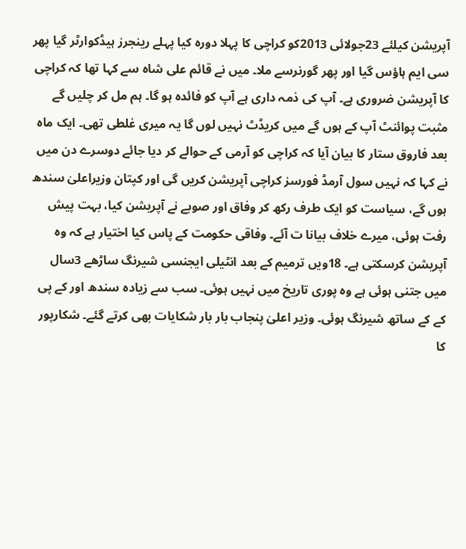آپریشن کیلئے 23جولائی 2013کو کراچی کا پہلا دورہ کیا پہلے رینجرز ہیڈکوارٹر گیا پھر سی ایم ہاؤس گیا اور پھر گورنرسے ملا۔ میں نے قائم علی شاہ سے کہا تھا کہ کراچی کا آپریشن ضروری ہے۔ آپ کی ذمہ داری ہے آپ کو فائدہ ہو گا۔ ہم مل کر چلیں گے مثبت پوائنٹ آپ کے ہوں گے میں کریڈٹ نہیں لوں گا یہ میری غلطی تھی۔ ایک ماہ بعد فاروق ستار کا بیان آیا کہ کراچی کو آرمی کے حوالے کر دیا جائے دوسرے دن میں نے کہا کہ نہیں سول آرمڈ فورسز کراچی آپریشن کریں گی اور کپتان وزیراعلیٰ سندھ ہوں گے، سیاست کو ایک طرف رکھ کر وفاق اور صوبے نے آپریشن کیا، بہت پیش رفت ہوئی، میرے خلاف بیانا ت آئے۔ وفاقی حکومت کے پاس کیا اختیار ہے کہ وہ آپریشن کرسکتی ہے۔ 18ویں ترمیم کے بعد انٹیلی ایجنسی شیرنگ ساڑھے 3سال میں جتنی ہوئی ہے وہ پوری تاریخ میں نہیں ہوئی۔ سب سے زیادہ سندھ اور کے پی کے کے ساتھ شیرنگ ہوئی۔ وزیر اعلیٰ پنجاب بار بار شکایات بھی کرتے گئے۔ شکارپور کا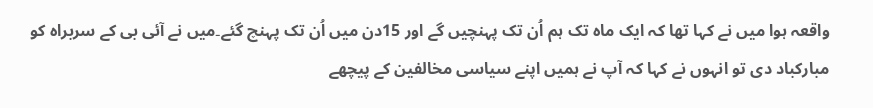واقعہ ہوا میں نے کہا تھا کہ ایک ماہ تک ہم اُن تک پہنچیں گے اور 15دن میں اُن تک پہنچ گئے۔میں نے آئی بی کے سربراہ کو مبارکباد دی تو انہوں نے کہا کہ آپ نے ہمیں اپنے سیاسی مخالفین کے پیچھے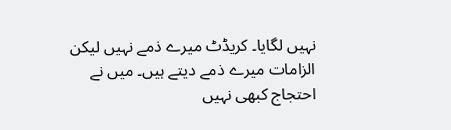نہیں لگایا۔ کریڈٹ میرے ذمے نہیں لیکن الزامات میرے ذمے دیتے ہیں۔ میں نے احتجاج کبھی نہیں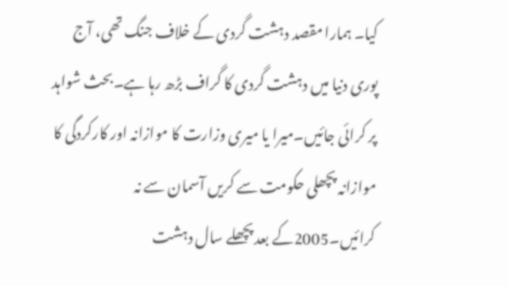کیا۔ ہمارا مقصد دہشت گردی کے خلاف جنگ تھی، آج پوری دنیا میں دہشت گردی کا گراف بڑھ رہا ہے۔بحث شواہد پر کرائی جائیں۔میرا یا میری وزارت کا موازانہ اور کارکردگی کا موازانہ پچھلی حکومت سے کریں آسمان سے نہ کرائیں۔2005کے بعد پچھلے سال دہشت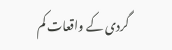گردی کے واقعات کم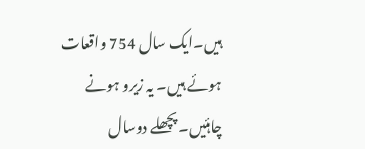ہیں۔ایک سال 754 واقعات ہوئے ہیں۔ یہ زیرو ہونے چاہئیں۔ پچھلے دوسال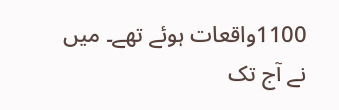1100واقعات ہوئے تھے۔ میں نے آج تک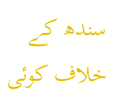سندھ کے خلاف کوئی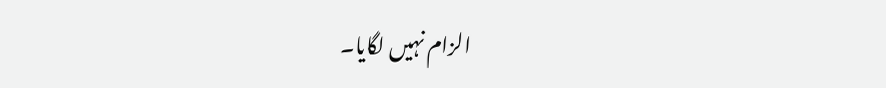الزام نہیں لگایا۔